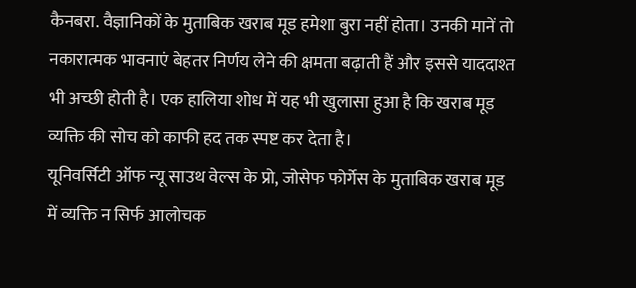कैनबरा. वैज्ञानिकों के मुताबिक खराब मूड हमेशा बुरा नहीं होता। उनकी मानें तो नकारात्मक भावनाएं बेहतर निर्णय लेने की क्षमता बढ़ाती हैं और इससे याददाश्त भी अच्छी होती है। एक हालिया शोध में यह भी खुलासा हुआ है कि खराब मूड व्यक्ति की सोच को काफी हद तक स्पष्ट कर देता है।
यूनिवर्सिटी ऑफ न्यू साउथ वेल्स के प्रो, जोसेफ फोर्गेस के मुताबिक खराब मूड में व्यक्ति न सिर्फ आलोचक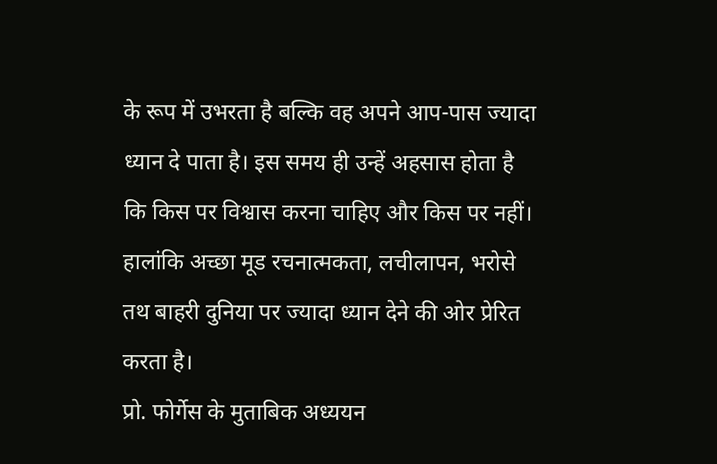के रूप में उभरता है बल्कि वह अपने आप-पास ज्यादा ध्यान दे पाता है। इस समय ही उन्हें अहसास होता है कि किस पर विश्वास करना चाहिए और किस पर नहीं। हालांकि अच्छा मूड रचनात्मकता, लचीलापन, भरोसे तथ बाहरी दुनिया पर ज्यादा ध्यान देने की ओर प्रेरित करता है।
प्रो. फोर्गेस के मुताबिक अध्ययन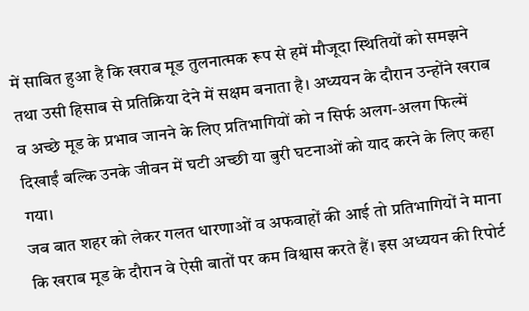में साबित हुआ है कि खराब मूड तुलनात्मक रूप से हमें मौजूदा स्थितियों को समझने तथा उसी हिसाब से प्रतिक्रिया देने में सक्षम बनाता है। अध्ययन के दौरान उन्होंने खराब व अच्छे मूड के प्रभाव जानने के लिए प्रतिभागियों को न सिर्फ अलग-अलग फिल्में दिखाईं बल्कि उनके जीवन में घटी अच्छी या बुरी घटनाओं को याद करने के लिए कहा गया।
जब बात शहर को लेकर गलत धारणाओं व अफवाहों की आई तो प्रतिभागियों ने माना कि खराब मूड के दौरान वे ऐसी बातों पर कम विश्वास करते हैं। इस अध्ययन की रिपोर्ट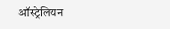ऑस्ट्रेलियन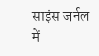साइंस जर्नल में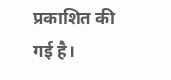प्रकाशित की गई है।